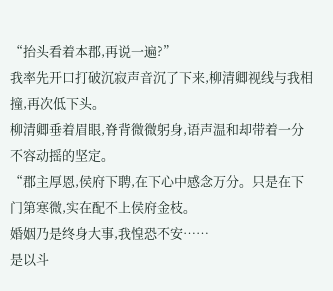“抬头看着本郡,再说一遍?”
我率先开口打破沉寂声音沉了下来,柳清卿视线与我相撞,再次低下头。
柳清卿垂着眉眼,脊背微微躬身,语声温和却带着一分不容动摇的坚定。
“郡主厚恩,侯府下聘,在下心中感念万分。只是在下门第寒微,实在配不上侯府金枝。
婚姻乃是终身大事,我惶恐不安……
是以斗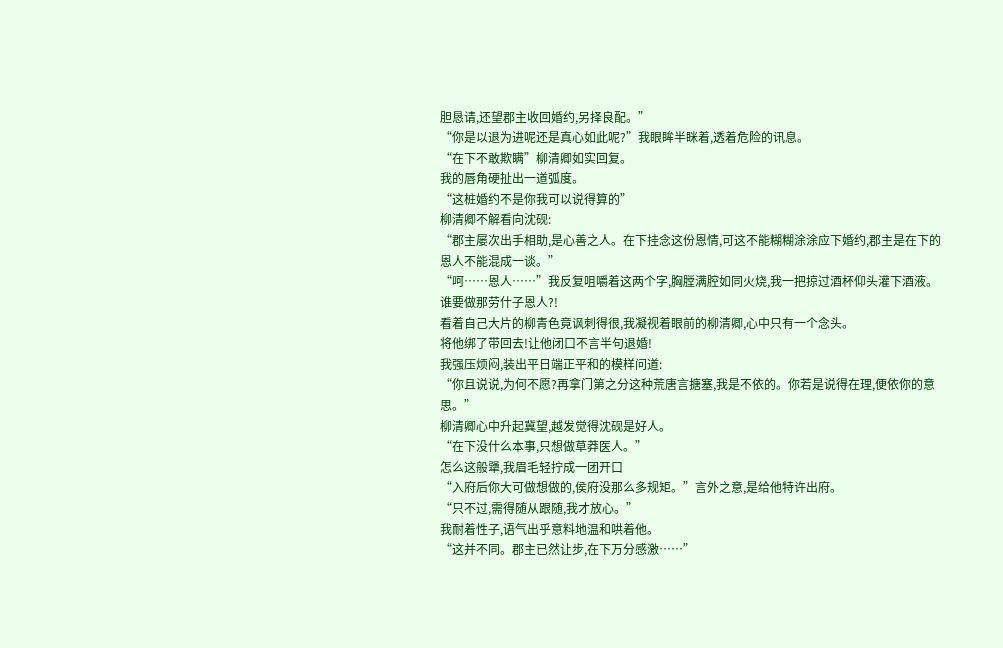胆恳请,还望郡主收回婚约,另择良配。”
“你是以退为进呢还是真心如此呢?”我眼眸半眯着,透着危险的讯息。
“在下不敢欺瞒”柳清卿如实回复。
我的唇角硬扯出一道弧度。
“这桩婚约不是你我可以说得算的”
柳清卿不解看向沈砚:
“郡主屡次出手相助,是心善之人。在下挂念这份恩情,可这不能糊糊涂涂应下婚约,郡主是在下的恩人不能混成一谈。”
“呵……恩人……”我反复咀嚼着这两个字,胸膛满腔如同火烧,我一把掠过酒杯仰头灌下酒液。
谁要做那劳什子恩人?!
看着自己大片的柳青色竟讽刺得很,我凝视着眼前的柳清卿,心中只有一个念头。
将他绑了带回去!让他闭口不言半句退婚!
我强压烦闷,装出平日端正平和的模样问道:
“你且说说,为何不愿?再拿门第之分这种荒唐言搪塞,我是不依的。你若是说得在理,便依你的意思。”
柳清卿心中升起冀望,越发觉得沈砚是好人。
“在下没什么本事,只想做草莽医人。”
怎么这般犟,我眉毛轻拧成一团开口
“入府后你大可做想做的,侯府没那么多规矩。”言外之意,是给他特许出府。
“只不过,需得随从跟随,我才放心。”
我耐着性子,语气出乎意料地温和哄着他。
“这并不同。郡主已然让步,在下万分感激……”